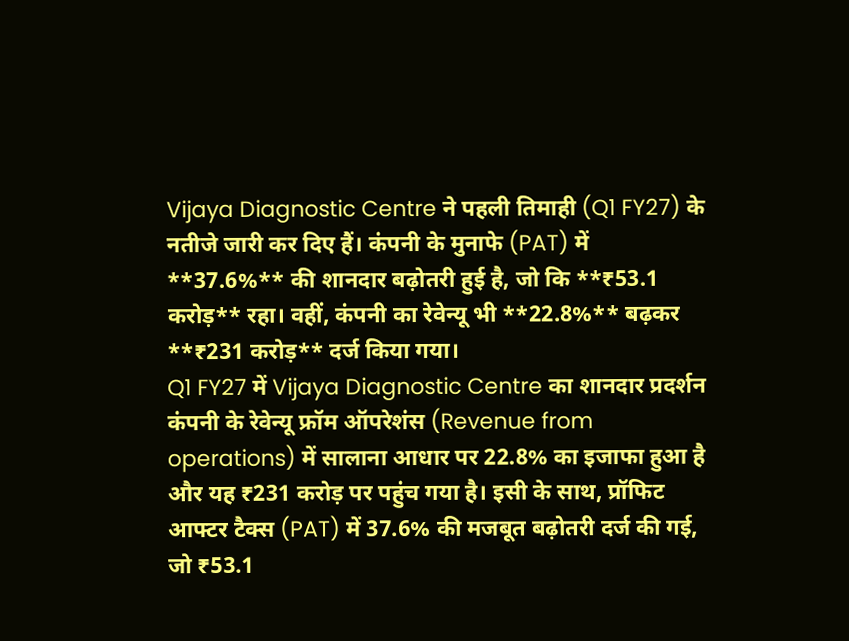Vijaya Diagnostic Centre ने पहली तिमाही (Q1 FY27) के नतीजे जारी कर दिए हैं। कंपनी के मुनाफे (PAT) में **37.6%** की शानदार बढ़ोतरी हुई है, जो कि **₹53.1 करोड़** रहा। वहीं, कंपनी का रेवेन्यू भी **22.8%** बढ़कर **₹231 करोड़** दर्ज किया गया।
Q1 FY27 में Vijaya Diagnostic Centre का शानदार प्रदर्शन
कंपनी के रेवेन्यू फ्रॉम ऑपरेशंस (Revenue from operations) में सालाना आधार पर 22.8% का इजाफा हुआ है और यह ₹231 करोड़ पर पहुंच गया है। इसी के साथ, प्रॉफिट आफ्टर टैक्स (PAT) में 37.6% की मजबूत बढ़ोतरी दर्ज की गई, जो ₹53.1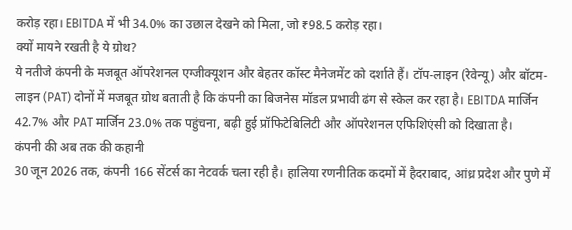करोड़ रहा। EBITDA में भी 34.0% का उछाल देखने को मिला, जो ₹98.5 करोड़ रहा।
क्यों मायने रखती है ये ग्रोथ?
ये नतीजे कंपनी के मजबूत ऑपरेशनल एग्जीक्यूशन और बेहतर कॉस्ट मैनेजमेंट को दर्शाते हैं। टॉप-लाइन (रेवेन्यू) और बॉटम-लाइन (PAT) दोनों में मजबूत ग्रोथ बताती है कि कंपनी का बिजनेस मॉडल प्रभावी ढंग से स्केल कर रहा है। EBITDA मार्जिन 42.7% और PAT मार्जिन 23.0% तक पहुंचना, बढ़ी हुई प्रॉफिटेबिलिटी और ऑपरेशनल एफिशिएंसी को दिखाता है।
कंपनी की अब तक की कहानी
30 जून 2026 तक, कंपनी 166 सेंटर्स का नेटवर्क चला रही है। हालिया रणनीतिक कदमों में हैदराबाद, आंध्र प्रदेश और पुणे में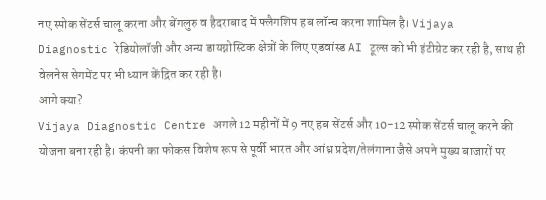नए स्पोक सेंटर्स चालू करना और बेंगलुरु व हैदराबाद में फ्लैगशिप हब लॉन्च करना शामिल है। Vijaya Diagnostic रेडियोलॉजी और अन्य डायग्नोस्टिक क्षेत्रों के लिए एडवांस्ड AI टूल्स को भी इंटीग्रेट कर रही है, साथ ही वेलनेस सेगमेंट पर भी ध्यान केंद्रित कर रही है।
आगे क्या?
Vijaya Diagnostic Centre अगले 12 महीनों में 9 नए हब सेंटर्स और 10-12 स्पोक सेंटर्स चालू करने की योजना बना रही है। कंपनी का फोकस विशेष रूप से पूर्वी भारत और आंध्र प्रदेश/तेलंगाना जैसे अपने मुख्य बाजारों पर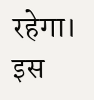रहेगा। इस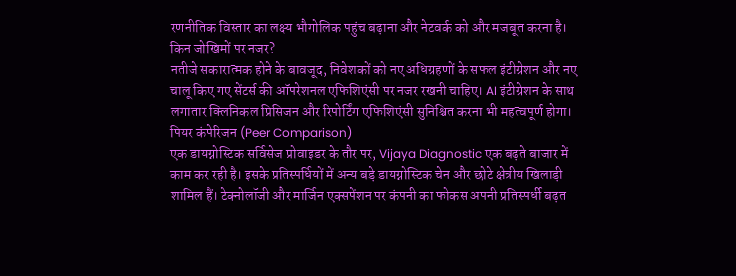रणनीतिक विस्तार का लक्ष्य भौगोलिक पहुंच बढ़ाना और नेटवर्क को और मजबूत करना है।
किन जोखिमों पर नजर?
नतीजे सकारात्मक होने के बावजूद, निवेशकों को नए अधिग्रहणों के सफल इंटीग्रेशन और नए चालू किए गए सेंटर्स की ऑपरेशनल एफिशिएंसी पर नजर रखनी चाहिए। AI इंटीग्रेशन के साथ लगातार क्लिनिकल प्रिसिजन और रिपोर्टिंग एफिशिएंसी सुनिश्चित करना भी महत्वपूर्ण होगा।
पियर कंपेरिजन (Peer Comparison)
एक डायग्नोस्टिक सर्विसेज प्रोवाइडर के तौर पर, Vijaya Diagnostic एक बढ़ते बाजार में काम कर रही है। इसके प्रतिस्पर्धियों में अन्य बड़े डायग्नोस्टिक चेन और छोटे क्षेत्रीय खिलाड़ी शामिल हैं। टेक्नोलॉजी और मार्जिन एक्सपेंशन पर कंपनी का फोकस अपनी प्रतिस्पर्धी बढ़त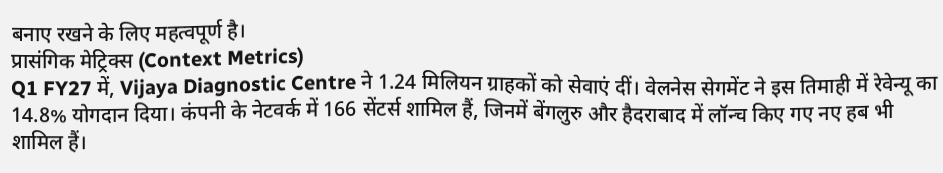बनाए रखने के लिए महत्वपूर्ण है।
प्रासंगिक मेट्रिक्स (Context Metrics)
Q1 FY27 में, Vijaya Diagnostic Centre ने 1.24 मिलियन ग्राहकों को सेवाएं दीं। वेलनेस सेगमेंट ने इस तिमाही में रेवेन्यू का 14.8% योगदान दिया। कंपनी के नेटवर्क में 166 सेंटर्स शामिल हैं, जिनमें बेंगलुरु और हैदराबाद में लॉन्च किए गए नए हब भी शामिल हैं।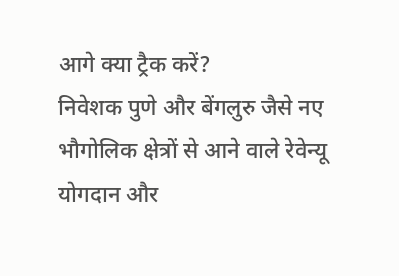आगे क्या ट्रैक करें?
निवेशक पुणे और बेंगलुरु जैसे नए भौगोलिक क्षेत्रों से आने वाले रेवेन्यू योगदान और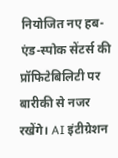नियोजित नए हब-एंड-स्पोक सेंटर्स की प्रॉफिटेबिलिटी पर बारीकी से नजर रखेंगे। AI इंटीग्रेशन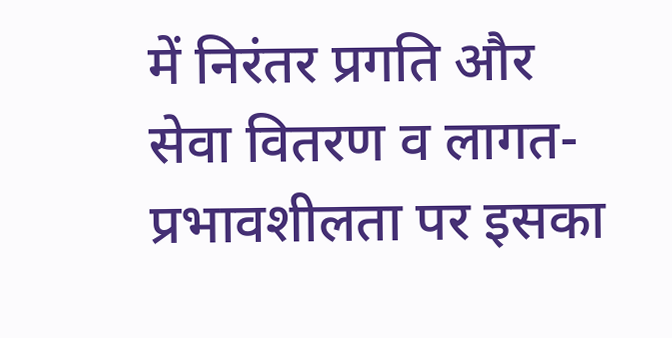में निरंतर प्रगति और सेवा वितरण व लागत-प्रभावशीलता पर इसका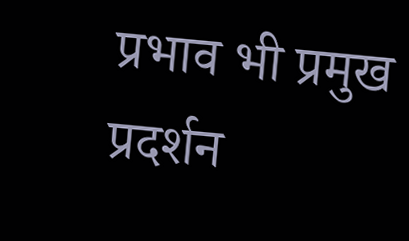प्रभाव भी प्रमुख प्रदर्शन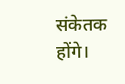संकेतक होंगे।